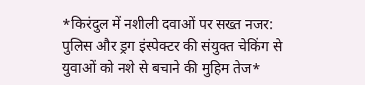*किरंदुल में नशीली दवाओं पर सख्त नजर: पुलिस और ड्रग इंस्पेक्टर की संयुक्त चेकिंग से युवाओं को नशे से बचाने की मुहिम तेज*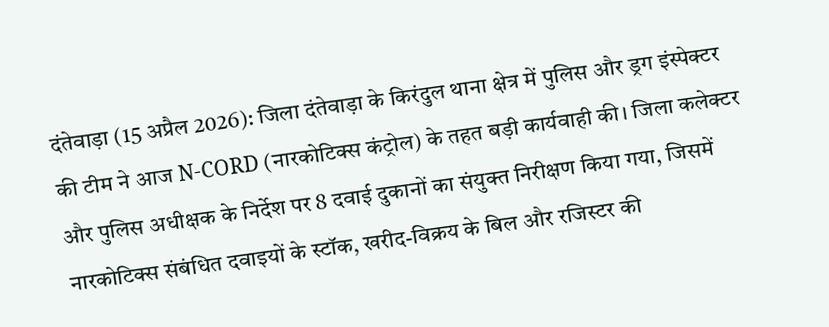दंतेवाड़ा (15 अप्रैल 2026): जिला दंतेवाड़ा के किरंदुल थाना क्षेत्र में पुलिस और ड्रग इंस्पेक्टर की टीम ने आज N-CORD (नारकोटिक्स कंट्रोल) के तहत बड़ी कार्यवाही की। जिला कलेक्टर और पुलिस अधीक्षक के निर्देश पर 8 दवाई दुकानों का संयुक्त निरीक्षण किया गया, जिसमें नारकोटिक्स संबंधित दवाइयों के स्टॉक, खरीद-विक्रय के बिल और रजिस्टर की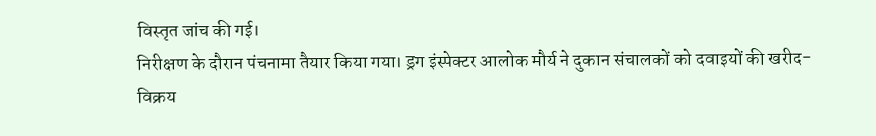विस्तृत जांच की गई।
निरीक्षण के दौरान पंचनामा तैयार किया गया। ड्रग इंस्पेक्टर आलोक मौर्य ने दुकान संचालकों को दवाइयों की खरीद-विक्रय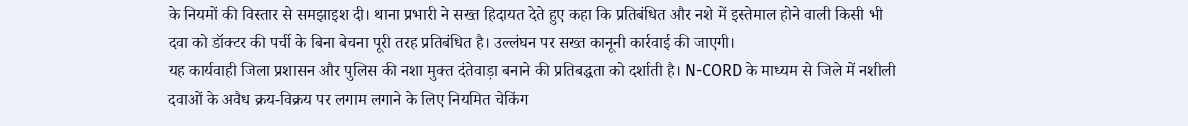के नियमों की विस्तार से समझाइश दी। थाना प्रभारी ने सख्त हिदायत देते हुए कहा कि प्रतिबंधित और नशे में इस्तेमाल होने वाली किसी भी दवा को डॉक्टर की पर्ची के बिना बेचना पूरी तरह प्रतिबंधित है। उल्लंघन पर सख्त कानूनी कार्रवाई की जाएगी।
यह कार्यवाही जिला प्रशासन और पुलिस की नशा मुक्त दंतेवाड़ा बनाने की प्रतिबद्धता को दर्शाती है। N-CORD के माध्यम से जिले में नशीली दवाओं के अवैध क्रय-विक्रय पर लगाम लगाने के लिए नियमित चेकिंग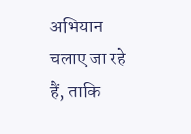अभियान चलाए जा रहे हैं, ताकि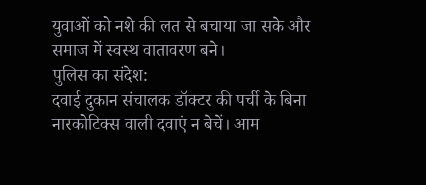युवाओं को नशे की लत से बचाया जा सके और समाज में स्वस्थ वातावरण बने।
पुलिस का संदेश:
दवाई दुकान संचालक डॉक्टर की पर्ची के बिना नारकोटिक्स वाली दवाएं न बेचें। आम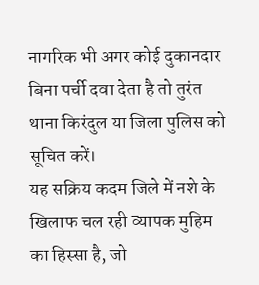नागरिक भी अगर कोई दुकानदार बिना पर्ची दवा देता है तो तुरंत थाना किरंदुल या जिला पुलिस को सूचित करें।
यह सक्रिय कदम जिले में नशे के खिलाफ चल रही व्यापक मुहिम का हिस्सा है, जो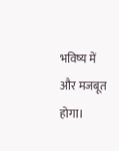भविष्य में और मजबूत होगा।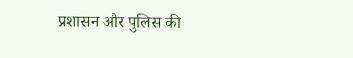प्रशासन और पुलिस की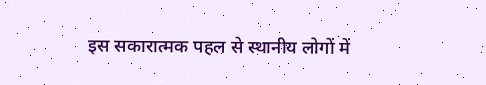इस सकारात्मक पहल से स्थानीय लोगों में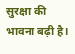सुरक्षा की भावना बढ़ी है।